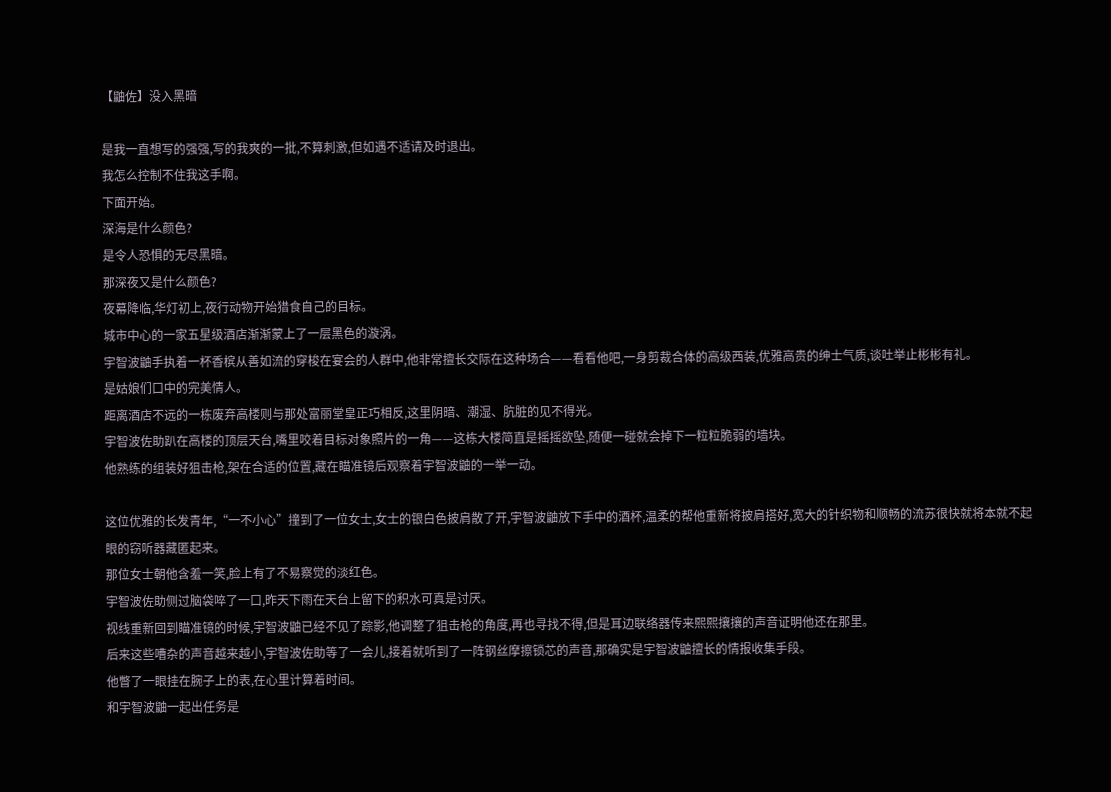【鼬佐】没入黑暗

是我一直想写的强强,写的我爽的一批,不算刺激,但如遇不适请及时退出。
我怎么控制不住我这手啊。
下面开始。
深海是什么颜色?
是令人恐惧的无尽黑暗。
那深夜又是什么颜色?
夜幕降临,华灯初上,夜行动物开始猎食自己的目标。
城市中心的一家五星级酒店渐渐蒙上了一层黑色的漩涡。
宇智波鼬手执着一杯香槟从善如流的穿梭在宴会的人群中,他非常擅长交际在这种场合——看看他吧,一身剪裁合体的高级西装,优雅高贵的绅士气质,谈吐举止彬彬有礼。
是姑娘们口中的完美情人。
距离酒店不远的一栋废弃高楼则与那处富丽堂皇正巧相反,这里阴暗、潮湿、肮脏的见不得光。
宇智波佐助趴在高楼的顶层天台,嘴里咬着目标对象照片的一角——这栋大楼简直是摇摇欲坠,随便一碰就会掉下一粒粒脆弱的墙块。
他熟练的组装好狙击枪,架在合适的位置,藏在瞄准镜后观察着宇智波鼬的一举一动。

这位优雅的长发青年,“一不小心”撞到了一位女士,女士的银白色披肩散了开,宇智波鼬放下手中的酒杯,温柔的帮他重新将披肩搭好,宽大的针织物和顺畅的流苏很快就将本就不起眼的窃听器藏匿起来。
那位女士朝他含羞一笑,脸上有了不易察觉的淡红色。
宇智波佐助侧过脑袋啐了一口,昨天下雨在天台上留下的积水可真是讨厌。
视线重新回到瞄准镜的时候,宇智波鼬已经不见了踪影,他调整了狙击枪的角度,再也寻找不得,但是耳边联络器传来熙熙攘攘的声音证明他还在那里。
后来这些嘈杂的声音越来越小,宇智波佐助等了一会儿,接着就听到了一阵钢丝摩擦锁芯的声音,那确实是宇智波鼬擅长的情报收集手段。
他瞥了一眼挂在腕子上的表,在心里计算着时间。
和宇智波鼬一起出任务是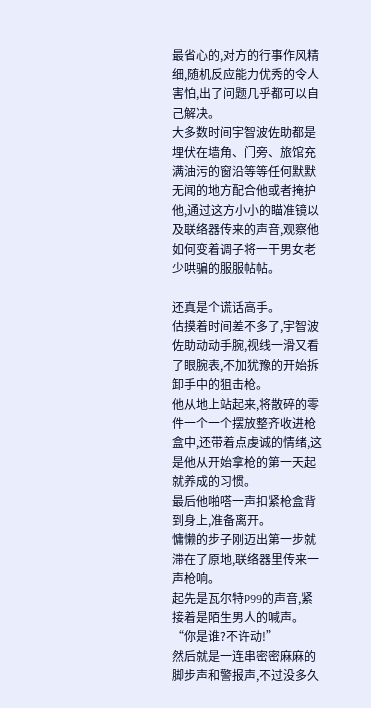最省心的,对方的行事作风精细,随机反应能力优秀的令人害怕,出了问题几乎都可以自己解决。
大多数时间宇智波佐助都是埋伏在墙角、门旁、旅馆充满油污的窗沿等等任何默默无闻的地方配合他或者掩护他,通过这方小小的瞄准镜以及联络器传来的声音,观察他如何变着调子将一干男女老少哄骗的服服帖帖。

还真是个谎话高手。
估摸着时间差不多了,宇智波佐助动动手腕,视线一滑又看了眼腕表,不加犹豫的开始拆卸手中的狙击枪。
他从地上站起来,将散碎的零件一个一个摆放整齐收进枪盒中,还带着点虔诚的情绪,这是他从开始拿枪的第一天起就养成的习惯。
最后他啪嗒一声扣紧枪盒背到身上,准备离开。
慵懒的步子刚迈出第一步就滞在了原地,联络器里传来一声枪响。
起先是瓦尔特P99的声音,紧接着是陌生男人的喊声。
“你是谁?不许动!”
然后就是一连串密密麻麻的脚步声和警报声,不过没多久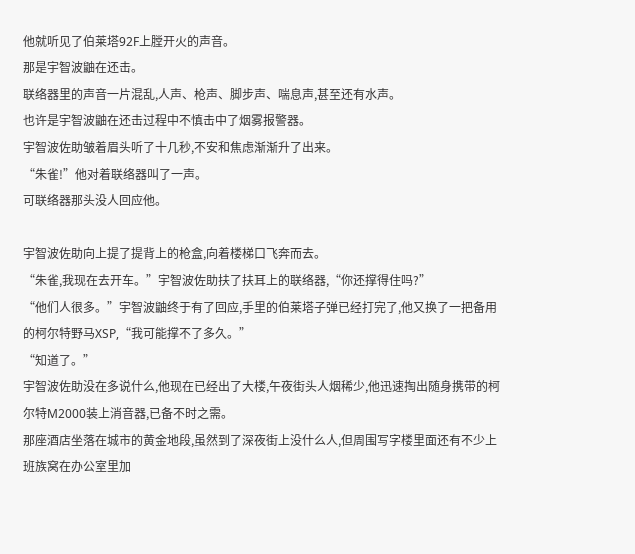他就听见了伯莱塔92F上膛开火的声音。
那是宇智波鼬在还击。
联络器里的声音一片混乱,人声、枪声、脚步声、喘息声,甚至还有水声。
也许是宇智波鼬在还击过程中不慎击中了烟雾报警器。
宇智波佐助皱着眉头听了十几秒,不安和焦虑渐渐升了出来。
“朱雀!”他对着联络器叫了一声。
可联络器那头没人回应他。

宇智波佐助向上提了提背上的枪盒,向着楼梯口飞奔而去。
“朱雀,我现在去开车。”宇智波佐助扶了扶耳上的联络器,“你还撑得住吗?”
“他们人很多。”宇智波鼬终于有了回应,手里的伯莱塔子弹已经打完了,他又换了一把备用的柯尔特野马XSP,“我可能撑不了多久。”
“知道了。”
宇智波佐助没在多说什么,他现在已经出了大楼,午夜街头人烟稀少,他迅速掏出随身携带的柯尔特M2000装上消音器,已备不时之需。
那座酒店坐落在城市的黄金地段,虽然到了深夜街上没什么人,但周围写字楼里面还有不少上班族窝在办公室里加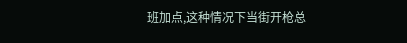班加点,这种情况下当街开枪总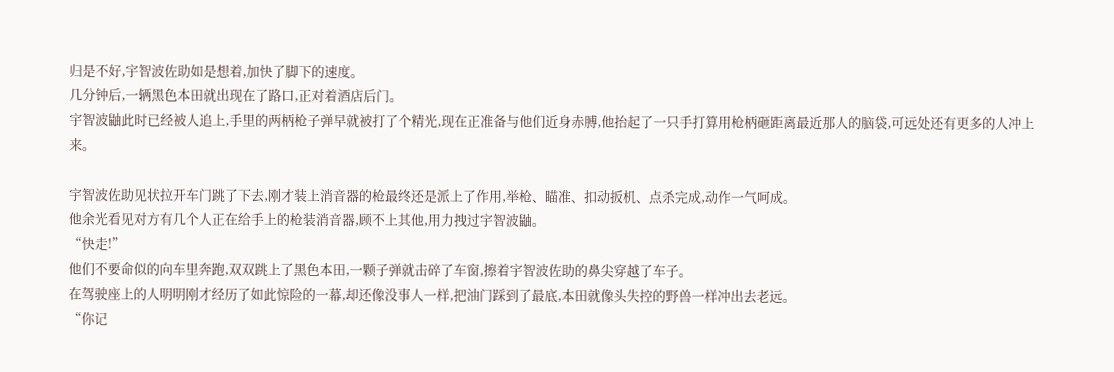归是不好,宇智波佐助如是想着,加快了脚下的速度。
几分钟后,一辆黑色本田就出现在了路口,正对着酒店后门。
宇智波鼬此时已经被人追上,手里的两柄枪子弹早就被打了个精光,现在正准备与他们近身赤膊,他抬起了一只手打算用枪柄砸距离最近那人的脑袋,可远处还有更多的人冲上来。

宇智波佐助见状拉开车门跳了下去,刚才装上消音器的枪最终还是派上了作用,举枪、瞄准、扣动扳机、点杀完成,动作一气呵成。
他余光看见对方有几个人正在给手上的枪装消音器,顾不上其他,用力拽过宇智波鼬。
“快走!”
他们不要命似的向车里奔跑,双双跳上了黑色本田,一颗子弹就击碎了车窗,擦着宇智波佐助的鼻尖穿越了车子。
在驾驶座上的人明明刚才经历了如此惊险的一幕,却还像没事人一样,把油门踩到了最底,本田就像头失控的野兽一样冲出去老远。
“你记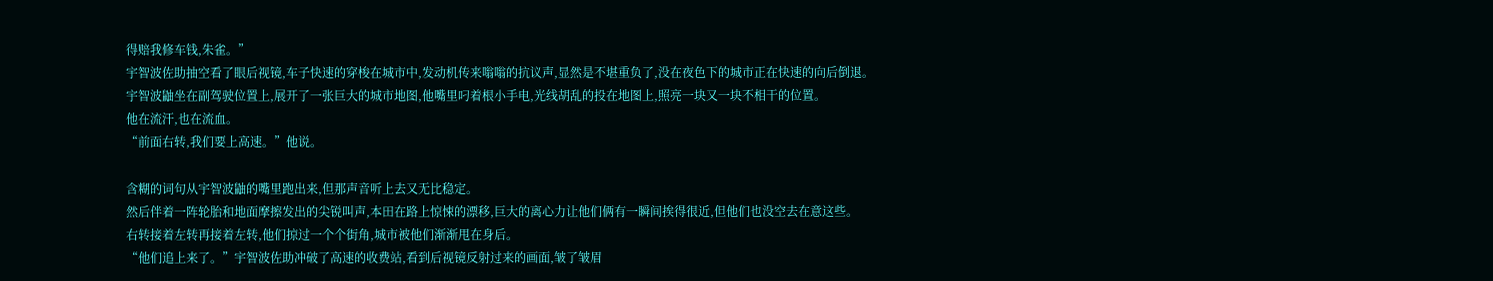得赔我修车钱,朱雀。”
宇智波佐助抽空看了眼后视镜,车子快速的穿梭在城市中,发动机传来嗡嗡的抗议声,显然是不堪重负了,没在夜色下的城市正在快速的向后倒退。
宇智波鼬坐在副驾驶位置上,展开了一张巨大的城市地图,他嘴里叼着根小手电,光线胡乱的投在地图上,照亮一块又一块不相干的位置。
他在流汗,也在流血。
“前面右转,我们要上高速。”他说。

含糊的词句从宇智波鼬的嘴里跑出来,但那声音听上去又无比稳定。
然后伴着一阵轮胎和地面摩擦发出的尖锐叫声,本田在路上惊悚的漂移,巨大的离心力让他们俩有一瞬间挨得很近,但他们也没空去在意这些。
右转接着左转再接着左转,他们掠过一个个街角,城市被他们渐渐甩在身后。
“他们追上来了。”宇智波佐助冲破了高速的收费站,看到后视镜反射过来的画面,皱了皱眉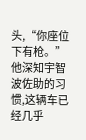头,“你座位下有枪。”
他深知宇智波佐助的习惯,这辆车已经几乎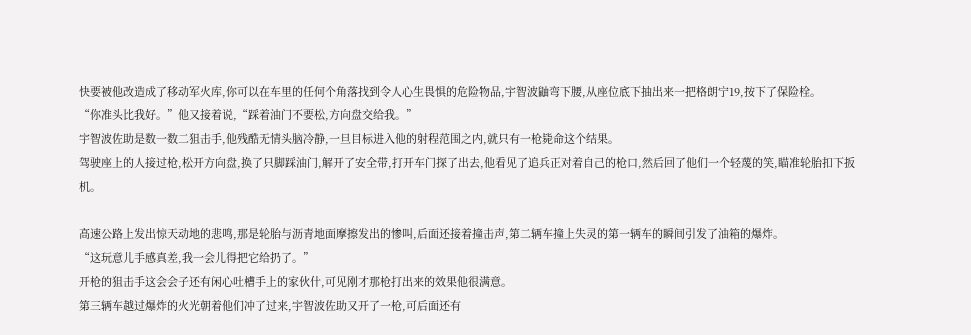快要被他改造成了移动军火库,你可以在车里的任何个角落找到令人心生畏惧的危险物品,宇智波鼬弯下腰,从座位底下抽出来一把格朗宁19,按下了保险栓。
“你准头比我好。”他又接着说,“踩着油门不要松,方向盘交给我。”
宇智波佐助是数一数二狙击手,他残酷无情头脑冷静,一旦目标进入他的射程范围之内,就只有一枪毙命这个结果。
驾驶座上的人接过枪,松开方向盘,换了只脚踩油门,解开了安全带,打开车门探了出去,他看见了追兵正对着自己的枪口,然后回了他们一个轻蔑的笑,瞄准轮胎扣下扳机。

高速公路上发出惊天动地的悲鸣,那是轮胎与沥青地面摩擦发出的惨叫,后面还接着撞击声,第二辆车撞上失灵的第一辆车的瞬间引发了油箱的爆炸。
“这玩意儿手感真差,我一会儿得把它给扔了。”
开枪的狙击手这会会子还有闲心吐槽手上的家伙什,可见刚才那枪打出来的效果他很满意。
第三辆车越过爆炸的火光朝着他们冲了过来,宇智波佐助又开了一枪,可后面还有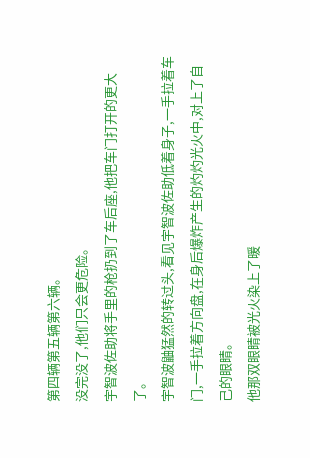第四辆第五辆第六辆。
没完没了,他们只会更危险。
宇智波佐助将手里的枪扔到了车后座,他把车门打开的更大了。
宇智波鼬猛然的转过头,看见宇智波佐助低着身子,一手拉着车门,一手拉着方向盘,在身后爆炸产生的灼灼光火中,对上了自己的眼睛。
他那双眼睛被光火染上了暖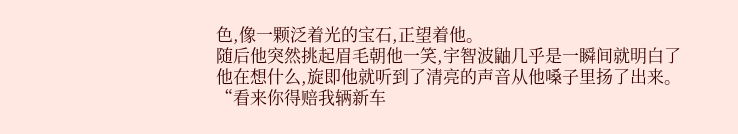色,像一颗泛着光的宝石,正望着他。
随后他突然挑起眉毛朝他一笑,宇智波鼬几乎是一瞬间就明白了他在想什么,旋即他就听到了清亮的声音从他嗓子里扬了出来。
“看来你得赔我辆新车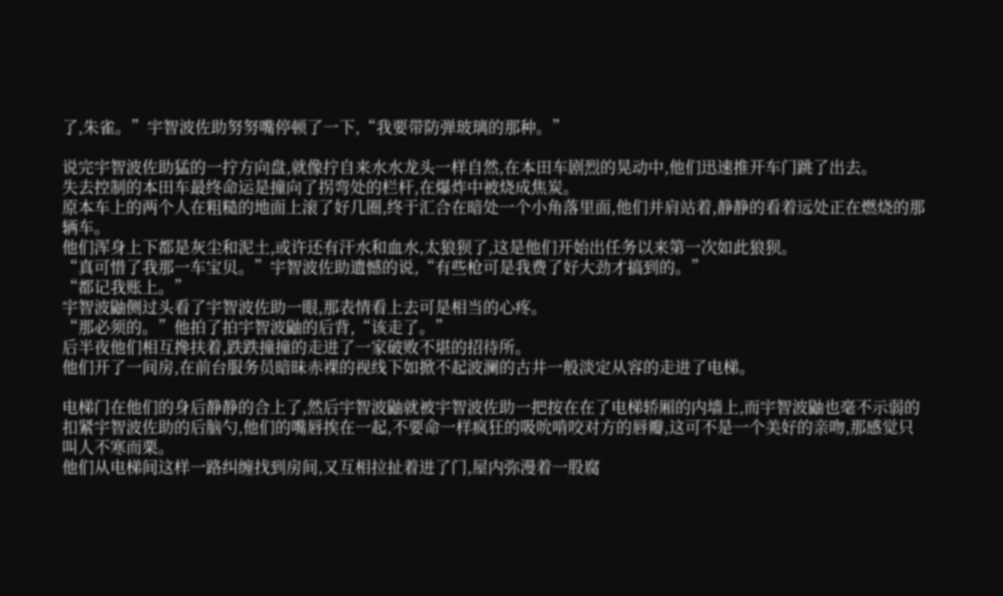了,朱雀。”宇智波佐助努努嘴停顿了一下,“我要带防弹玻璃的那种。”

说完宇智波佐助猛的一拧方向盘,就像拧自来水水龙头一样自然,在本田车剧烈的晃动中,他们迅速推开车门跳了出去。
失去控制的本田车最终命运是撞向了拐弯处的栏杆,在爆炸中被烧成焦炭。
原本车上的两个人在粗糙的地面上滚了好几圈,终于汇合在暗处一个小角落里面,他们并肩站着,静静的看着远处正在燃烧的那辆车。
他们浑身上下都是灰尘和泥土,或许还有汗水和血水,太狼狈了,这是他们开始出任务以来第一次如此狼狈。
“真可惜了我那一车宝贝。”宇智波佐助遗憾的说,“有些枪可是我费了好大劲才搞到的。”
“都记我账上。”
宇智波鼬侧过头看了宇智波佐助一眼,那表情看上去可是相当的心疼。
“那必须的。”他拍了拍宇智波鼬的后背,“该走了。”
后半夜他们相互搀扶着,跌跌撞撞的走进了一家破败不堪的招待所。
他们开了一间房,在前台服务员暗昧赤裸的视线下如掀不起波澜的古井一般淡定从容的走进了电梯。

电梯门在他们的身后静静的合上了,然后宇智波鼬就被宇智波佐助一把按在在了电梯轿厢的内墙上,而宇智波鼬也毫不示弱的扣紧宇智波佐助的后脑勺,他们的嘴唇挨在一起,不要命一样疯狂的吸吮啃咬对方的唇瓣,这可不是一个美好的亲吻,那感觉只叫人不寒而栗。
他们从电梯间这样一路纠缠找到房间,又互相拉扯着进了门,屋内弥漫着一股腐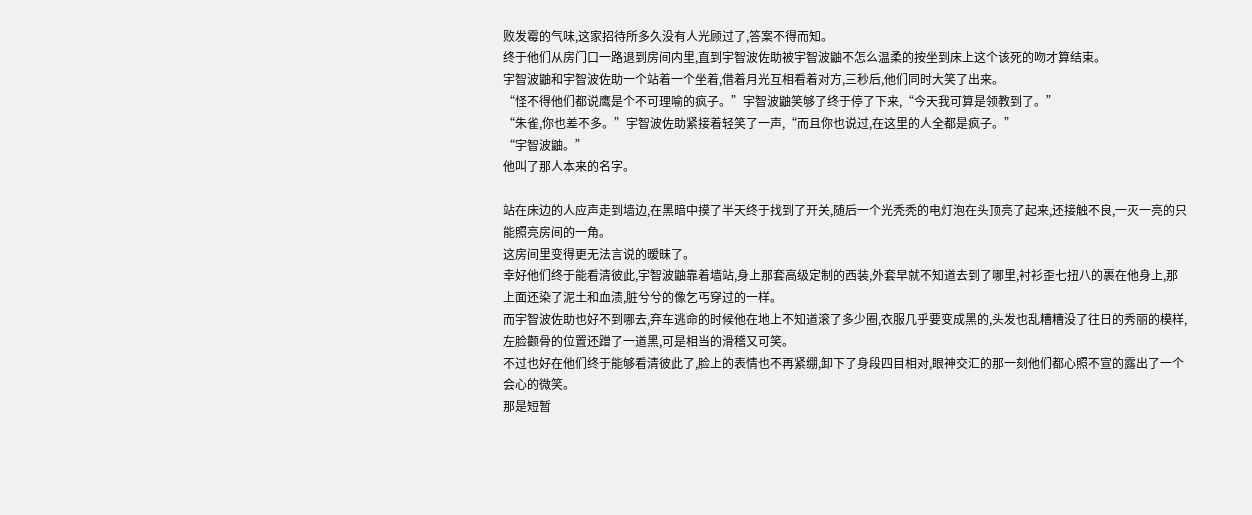败发霉的气味,这家招待所多久没有人光顾过了,答案不得而知。
终于他们从房门口一路退到房间内里,直到宇智波佐助被宇智波鼬不怎么温柔的按坐到床上这个该死的吻才算结束。
宇智波鼬和宇智波佐助一个站着一个坐着,借着月光互相看着对方,三秒后,他们同时大笑了出来。
“怪不得他们都说鹰是个不可理喻的疯子。”宇智波鼬笑够了终于停了下来,“今天我可算是领教到了。”
“朱雀,你也差不多。”宇智波佐助紧接着轻笑了一声,“而且你也说过,在这里的人全都是疯子。”
“宇智波鼬。”
他叫了那人本来的名字。

站在床边的人应声走到墙边,在黑暗中摸了半天终于找到了开关,随后一个光秃秃的电灯泡在头顶亮了起来,还接触不良,一灭一亮的只能照亮房间的一角。
这房间里变得更无法言说的暧昧了。
幸好他们终于能看清彼此,宇智波鼬靠着墙站,身上那套高级定制的西装,外套早就不知道去到了哪里,衬衫歪七扭八的裹在他身上,那上面还染了泥土和血渍,脏兮兮的像乞丐穿过的一样。
而宇智波佐助也好不到哪去,弃车逃命的时候他在地上不知道滚了多少圈,衣服几乎要变成黑的,头发也乱糟糟没了往日的秀丽的模样,左脸颧骨的位置还蹭了一道黑,可是相当的滑稽又可笑。
不过也好在他们终于能够看清彼此了,脸上的表情也不再紧绷,卸下了身段四目相对,眼神交汇的那一刻他们都心照不宣的露出了一个会心的微笑。
那是短暂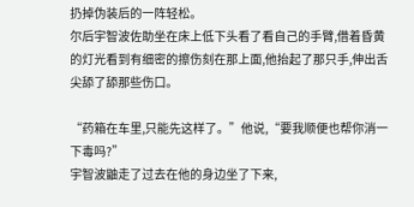扔掉伪装后的一阵轻松。
尔后宇智波佐助坐在床上低下头看了看自己的手臂,借着昏黄的灯光看到有细密的擦伤刻在那上面,他抬起了那只手,伸出舌尖舔了舔那些伤口。

“药箱在车里,只能先这样了。”他说,“要我顺便也帮你消一下毒吗?”
宇智波鼬走了过去在他的身边坐了下来,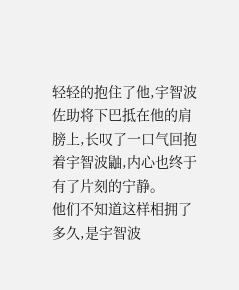轻轻的抱住了他,宇智波佐助将下巴抵在他的肩膀上,长叹了一口气回抱着宇智波鼬,内心也终于有了片刻的宁静。
他们不知道这样相拥了多久,是宇智波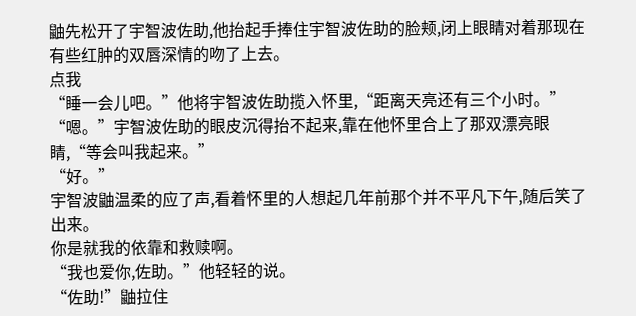鼬先松开了宇智波佐助,他抬起手捧住宇智波佐助的脸颊,闭上眼睛对着那现在有些红肿的双唇深情的吻了上去。
点我
“睡一会儿吧。”他将宇智波佐助揽入怀里,“距离天亮还有三个小时。”
“嗯。”宇智波佐助的眼皮沉得抬不起来,靠在他怀里合上了那双漂亮眼睛,“等会叫我起来。”
“好。”
宇智波鼬温柔的应了声,看着怀里的人想起几年前那个并不平凡下午,随后笑了出来。
你是就我的依靠和救赎啊。
“我也爱你,佐助。”他轻轻的说。
“佐助!”鼬拉住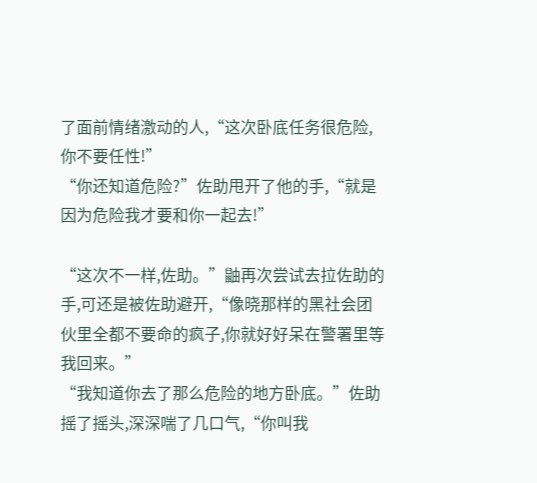了面前情绪激动的人,“这次卧底任务很危险,你不要任性!”
“你还知道危险?”佐助甩开了他的手,“就是因为危险我才要和你一起去!”

“这次不一样,佐助。”鼬再次尝试去拉佐助的手,可还是被佐助避开,“像晓那样的黑社会团伙里全都不要命的疯子,你就好好呆在警署里等我回来。”
“我知道你去了那么危险的地方卧底。”佐助摇了摇头,深深喘了几口气,“你叫我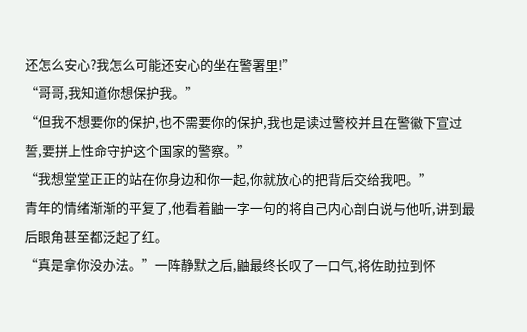还怎么安心?我怎么可能还安心的坐在警署里!”
“哥哥,我知道你想保护我。”
“但我不想要你的保护,也不需要你的保护,我也是读过警校并且在警徽下宣过誓,要拼上性命守护这个国家的警察。”
“我想堂堂正正的站在你身边和你一起,你就放心的把背后交给我吧。”
青年的情绪渐渐的平复了,他看着鼬一字一句的将自己内心剖白说与他听,讲到最后眼角甚至都泛起了红。
“真是拿你没办法。”一阵静默之后,鼬最终长叹了一口气,将佐助拉到怀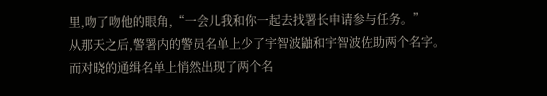里,吻了吻他的眼角,“一会儿我和你一起去找署长申请参与任务。”
从那天之后,警署内的警员名单上少了宇智波鼬和宇智波佐助两个名字。
而对晓的通缉名单上悄然出现了两个名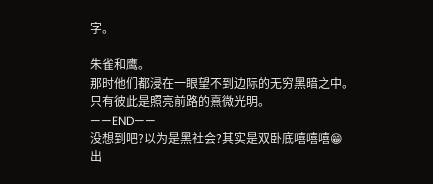字。

朱雀和鹰。
那时他们都浸在一眼望不到边际的无穷黑暗之中。
只有彼此是照亮前路的熹微光明。
——END——
没想到吧?以为是黑社会?其实是双卧底嘻嘻嘻😁
出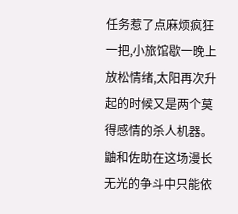任务惹了点麻烦疯狂一把,小旅馆歇一晚上放松情绪,太阳再次升起的时候又是两个莫得感情的杀人机器。
鼬和佐助在这场漫长无光的争斗中只能依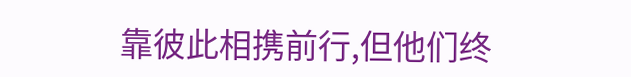靠彼此相携前行,但他们终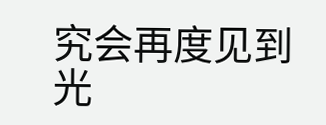究会再度见到光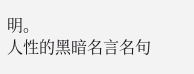明。
人性的黑暗名言名句